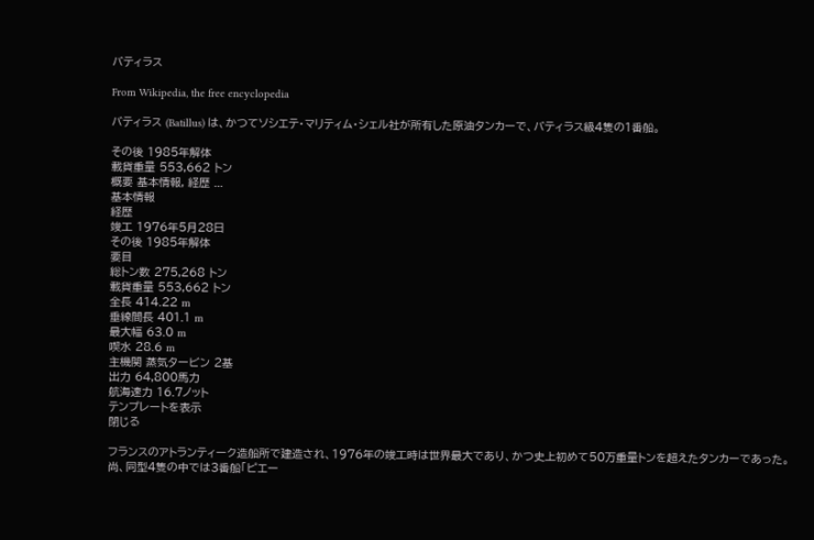バティラス

From Wikipedia, the free encyclopedia

バティラス (Batillus) は、かつてソシエテ・マリティム・シェル社が所有した原油タンカーで、バティラス級4隻の1番船。

その後 1985年解体
載貨重量 553,662 トン
概要 基本情報, 経歴 ...
基本情報
経歴
竣工 1976年5月28日
その後 1985年解体
要目
総トン数 275,268 トン
載貨重量 553,662 トン
全長 414.22 m
垂線間長 401.1 m
最大幅 63.0 m
喫水 28.6 m
主機関 蒸気タービン 2基
出力 64,800馬力
航海速力 16.7ノット
テンプレートを表示
閉じる

フランスのアトランティーク造船所で建造され、1976年の竣工時は世界最大であり、かつ史上初めて50万重量トンを超えたタンカーであった。 尚、同型4隻の中では3番船「ピエー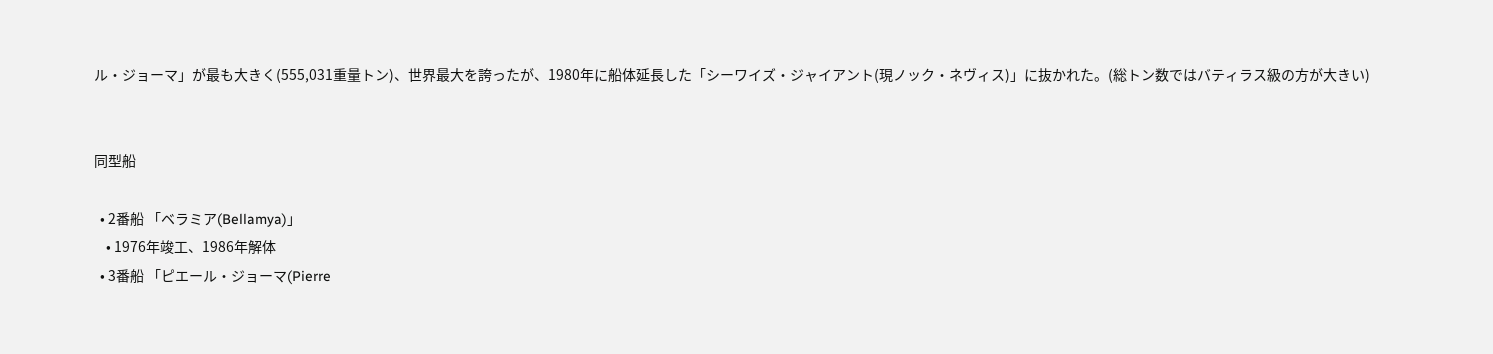ル・ジョーマ」が最も大きく(555,031重量トン)、世界最大を誇ったが、1980年に船体延長した「シーワイズ・ジャイアント(現ノック・ネヴィス)」に抜かれた。(総トン数ではバティラス級の方が大きい)


同型船

  • 2番船 「ベラミア(Bellamya)」
    • 1976年竣工、1986年解体
  • 3番船 「ピエール・ジョーマ(Pierre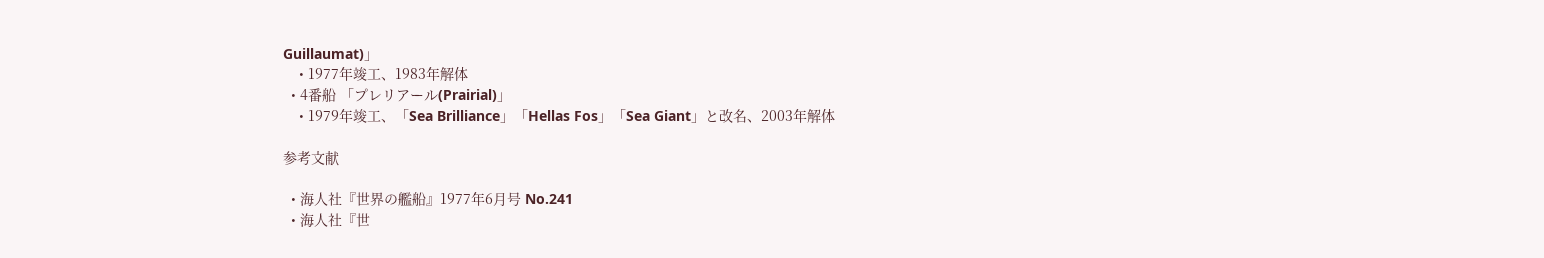Guillaumat)」
    • 1977年竣工、1983年解体
  • 4番船 「プレリアール(Prairial)」
    • 1979年竣工、「Sea Brilliance」「Hellas Fos」「Sea Giant」と改名、2003年解体

参考文献

  • 海人社『世界の艦船』1977年6月号 No.241
  • 海人社『世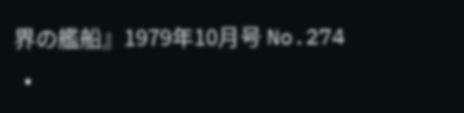界の艦船』1979年10月号 No.274
  •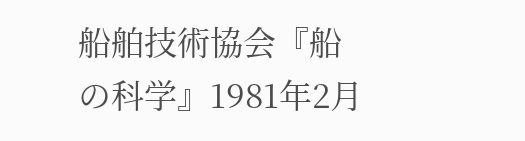船舶技術協会『船の科学』1981年2月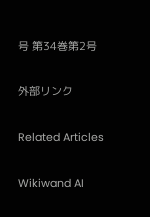号 第34巻第2号

外部リンク

Related Articles

Wikiwand AI